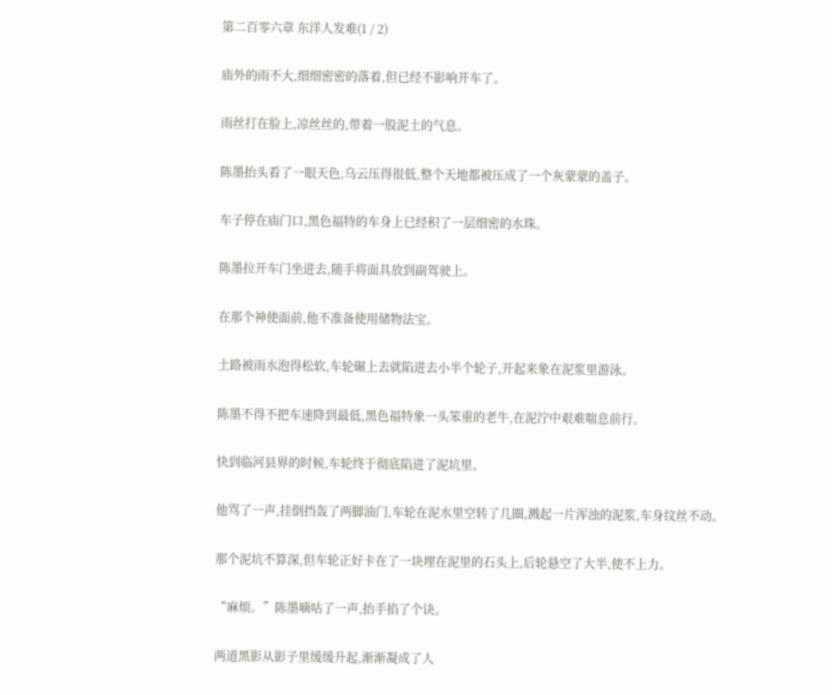第二百零六章 东洋人发难(1 / 2)

庙外的雨不大,细细密密的落着,但已经不影响开车了。

雨丝打在脸上,凉丝丝的,带着一股泥土的气息。

陈墨抬头看了一眼天色,乌云压得很低,整个天地都被压成了一个灰蒙蒙的盖子。

车子停在庙门口,黑色福特的车身上已经积了一层细密的水珠。

陈墨拉开车门坐进去,随手将面具放到副驾驶上。

在那个神使面前,他不准备使用储物法宝。

土路被雨水泡得松软,车轮碾上去就陷进去小半个轮子,开起来象在泥浆里游泳。

陈墨不得不把车速降到最低,黑色福特象一头笨重的老牛,在泥泞中艰难喘息前行。

快到临河县界的时候,车轮终于彻底陷进了泥坑里。

他骂了一声,挂倒挡轰了两脚油门,车轮在泥水里空转了几圈,溅起一片浑浊的泥浆,车身纹丝不动。

那个泥坑不算深,但车轮正好卡在了一块埋在泥里的石头上,后轮悬空了大半,使不上力。

“麻烦。”陈墨嘀咕了一声,抬手掐了个诀。

两道黑影从影子里缓缓升起,渐渐凝成了人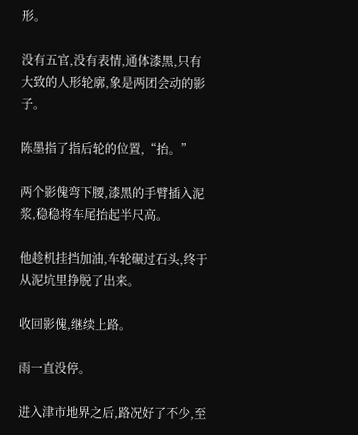形。

没有五官,没有表情,通体漆黑,只有大致的人形轮廓,象是两团会动的影子。

陈墨指了指后轮的位置,“抬。”

两个影傀弯下腰,漆黑的手臂插入泥浆,稳稳将车尾抬起半尺高。

他趁机挂挡加油,车轮碾过石头,终于从泥坑里挣脱了出来。

收回影傀,继续上路。

雨一直没停。

进入津市地界之后,路况好了不少,至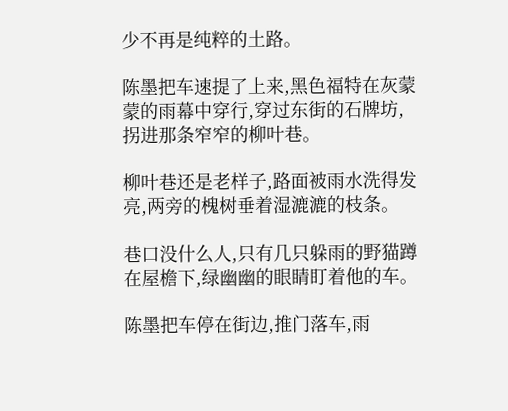少不再是纯粹的土路。

陈墨把车速提了上来,黑色福特在灰蒙蒙的雨幕中穿行,穿过东街的石牌坊,拐进那条窄窄的柳叶巷。

柳叶巷还是老样子,路面被雨水洗得发亮,两旁的槐树垂着湿漉漉的枝条。

巷口没什么人,只有几只躲雨的野猫蹲在屋檐下,绿幽幽的眼睛盯着他的车。

陈墨把车停在街边,推门落车,雨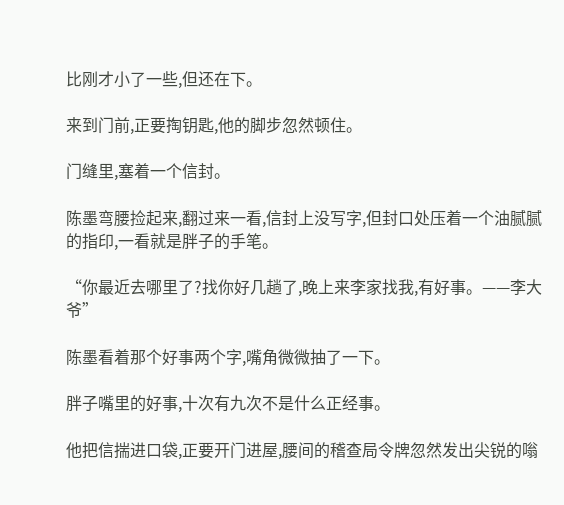比刚才小了一些,但还在下。

来到门前,正要掏钥匙,他的脚步忽然顿住。

门缝里,塞着一个信封。

陈墨弯腰捡起来,翻过来一看,信封上没写字,但封口处压着一个油腻腻的指印,一看就是胖子的手笔。

“你最近去哪里了?找你好几趟了,晚上来李家找我,有好事。——李大爷”

陈墨看着那个好事两个字,嘴角微微抽了一下。

胖子嘴里的好事,十次有九次不是什么正经事。

他把信揣进口袋,正要开门进屋,腰间的稽查局令牌忽然发出尖锐的嗡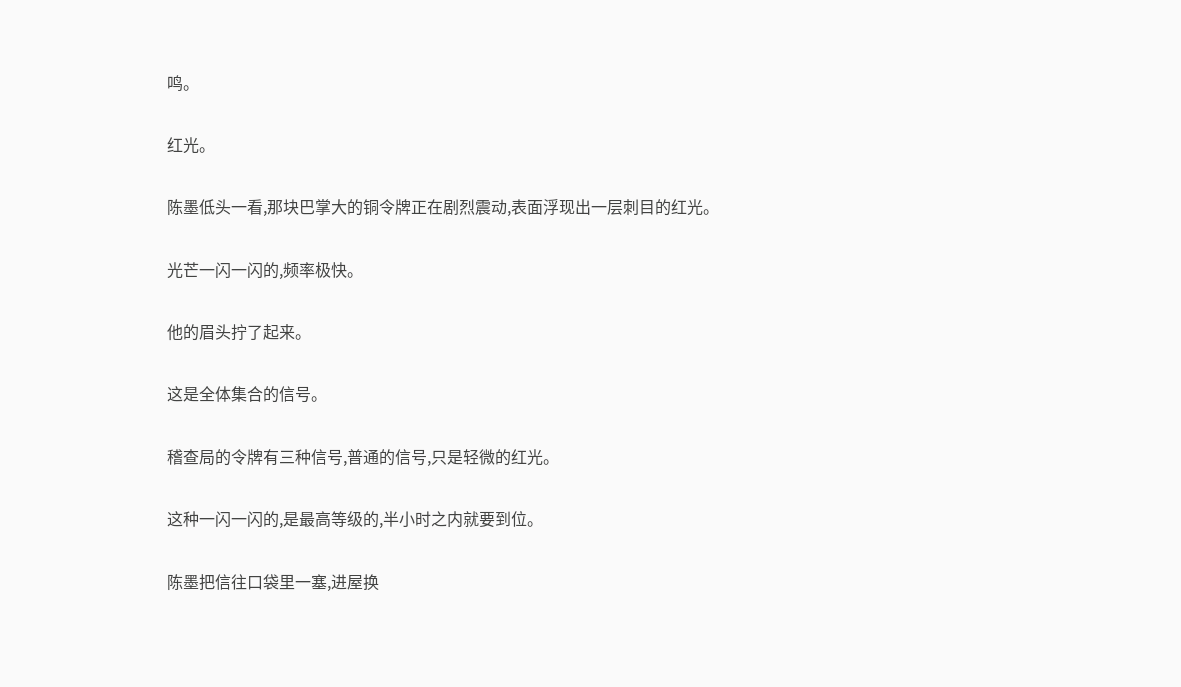鸣。

红光。

陈墨低头一看,那块巴掌大的铜令牌正在剧烈震动,表面浮现出一层刺目的红光。

光芒一闪一闪的,频率极快。

他的眉头拧了起来。

这是全体集合的信号。

稽查局的令牌有三种信号,普通的信号,只是轻微的红光。

这种一闪一闪的,是最高等级的,半小时之内就要到位。

陈墨把信往口袋里一塞,进屋换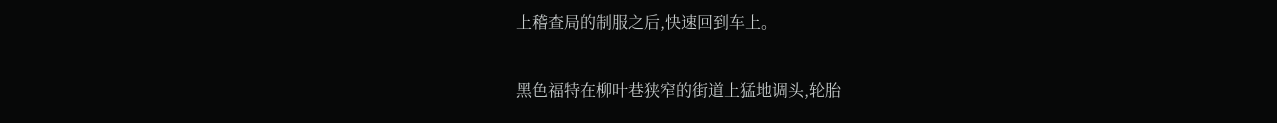上稽查局的制服之后,快速回到车上。

黑色福特在柳叶巷狭窄的街道上猛地调头,轮胎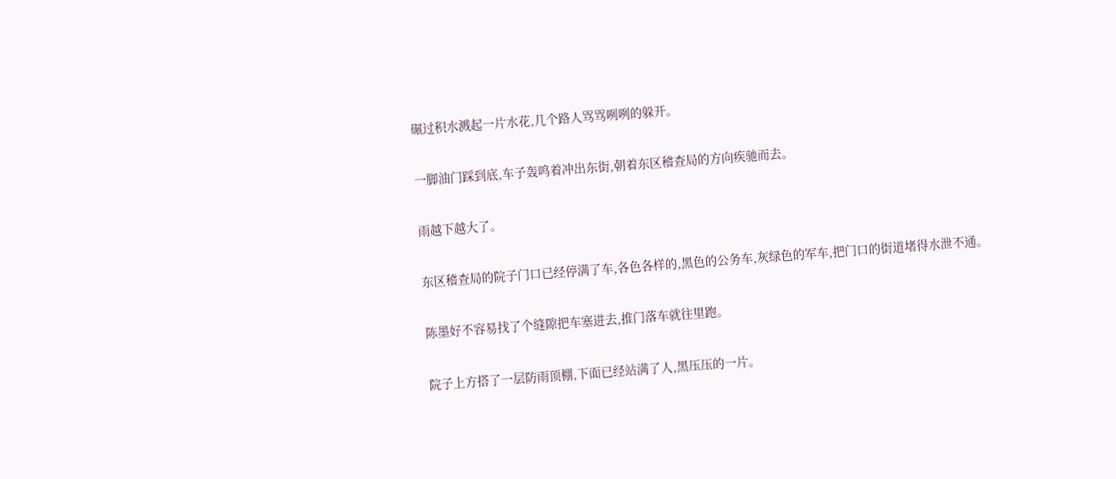碾过积水溅起一片水花,几个路人骂骂咧咧的躲开。

一脚油门踩到底,车子轰鸣着冲出东街,朝着东区稽查局的方向疾驰而去。

雨越下越大了。

东区稽查局的院子门口已经停满了车,各色各样的,黑色的公务车,灰绿色的军车,把门口的街道堵得水泄不通。

陈墨好不容易找了个缝隙把车塞进去,推门落车就往里跑。

院子上方搭了一层防雨顶棚,下面已经站满了人,黑压压的一片。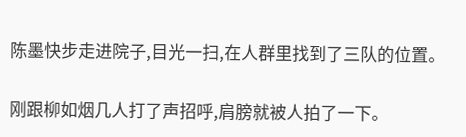陈墨快步走进院子,目光一扫,在人群里找到了三队的位置。

刚跟柳如烟几人打了声招呼,肩膀就被人拍了一下。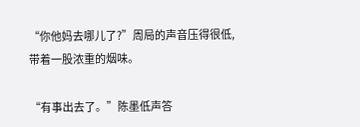“你他妈去哪儿了?”周局的声音压得很低,带着一股浓重的烟味。

“有事出去了。”陈墨低声答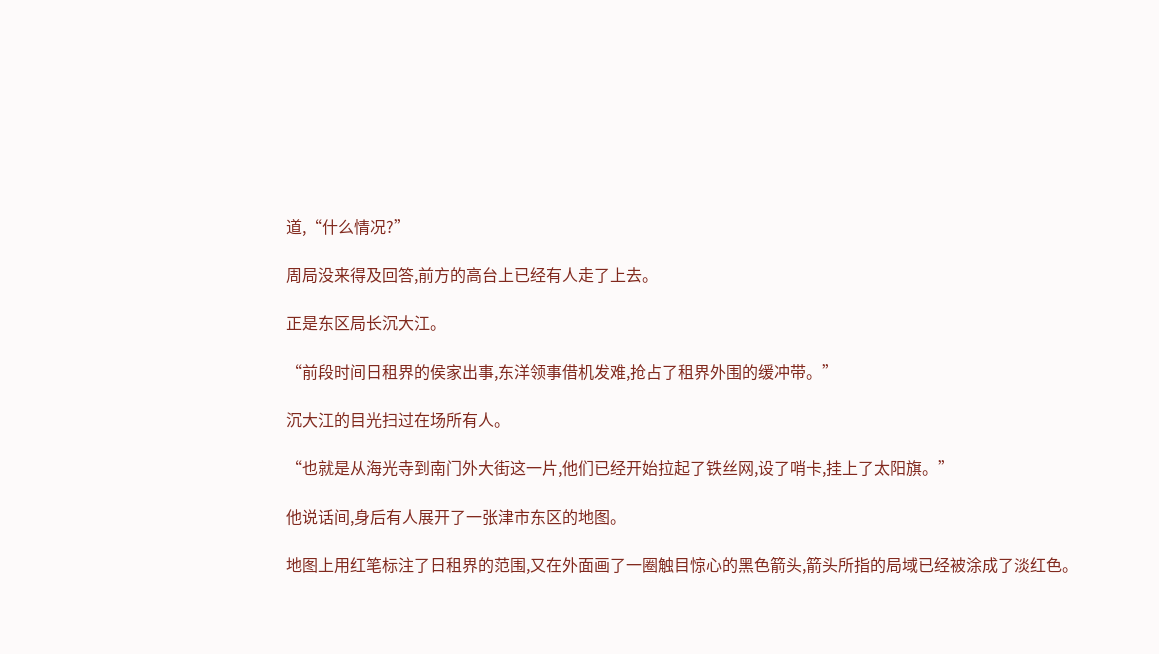道,“什么情况?”

周局没来得及回答,前方的高台上已经有人走了上去。

正是东区局长沉大江。

“前段时间日租界的侯家出事,东洋领事借机发难,抢占了租界外围的缓冲带。”

沉大江的目光扫过在场所有人。

“也就是从海光寺到南门外大街这一片,他们已经开始拉起了铁丝网,设了哨卡,挂上了太阳旗。”

他说话间,身后有人展开了一张津市东区的地图。

地图上用红笔标注了日租界的范围,又在外面画了一圈触目惊心的黑色箭头,箭头所指的局域已经被涂成了淡红色。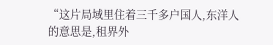“这片局域里住着三千多户国人,东洋人的意思是,租界外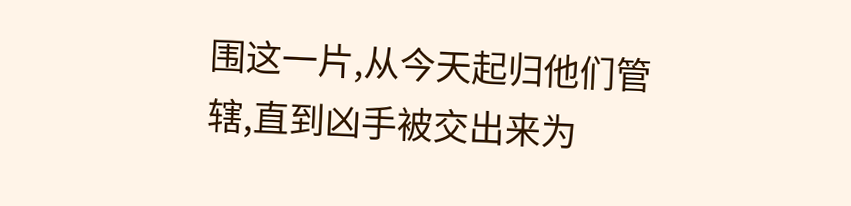围这一片,从今天起归他们管辖,直到凶手被交出来为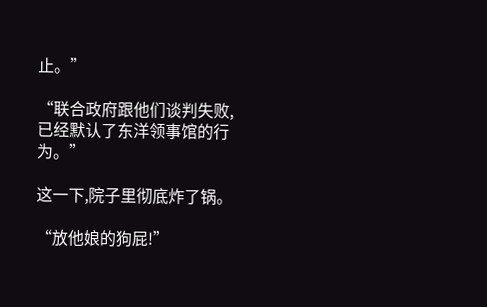止。”

“联合政府跟他们谈判失败,已经默认了东洋领事馆的行为。”

这一下,院子里彻底炸了锅。

“放他娘的狗屁!”